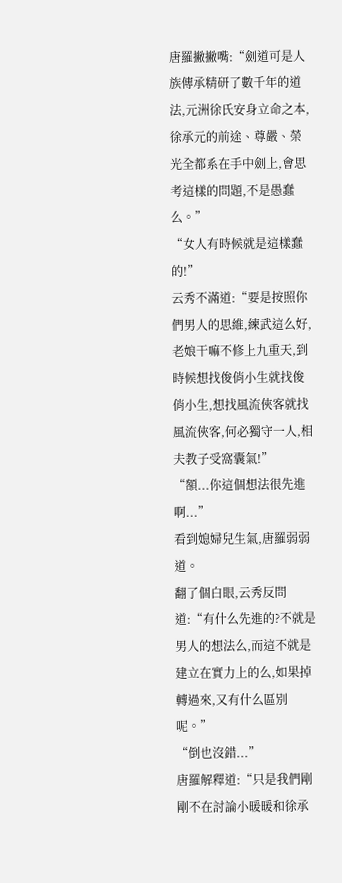唐羅撇撇嘴:“劍道可是人族傳承精研了數千年的道法,元洲徐氏安身立命之本,徐承元的前途、尊嚴、榮光全都系在手中劍上,會思考這樣的問題,不是愚蠢么。”
“女人有時候就是這樣蠢的!”
云秀不滿道:“要是按照你們男人的思維,練武這么好,老娘干嘛不修上九重天,到時候想找俊俏小生就找俊俏小生,想找風流俠客就找風流俠客,何必獨守一人,相夫教子受窩囊氣!”
“額...你這個想法很先進啊...”
看到媳婦兒生氣,唐羅弱弱道。
翻了個白眼,云秀反問道:“有什么先進的?不就是男人的想法么,而這不就是建立在實力上的么,如果掉轉過來,又有什么區別呢。”
“倒也沒錯...”
唐羅解釋道:“只是我們剛剛不在討論小暖暖和徐承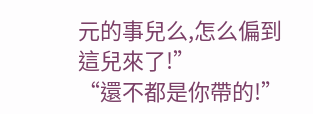元的事兒么,怎么偏到這兒來了!”
“還不都是你帶的!”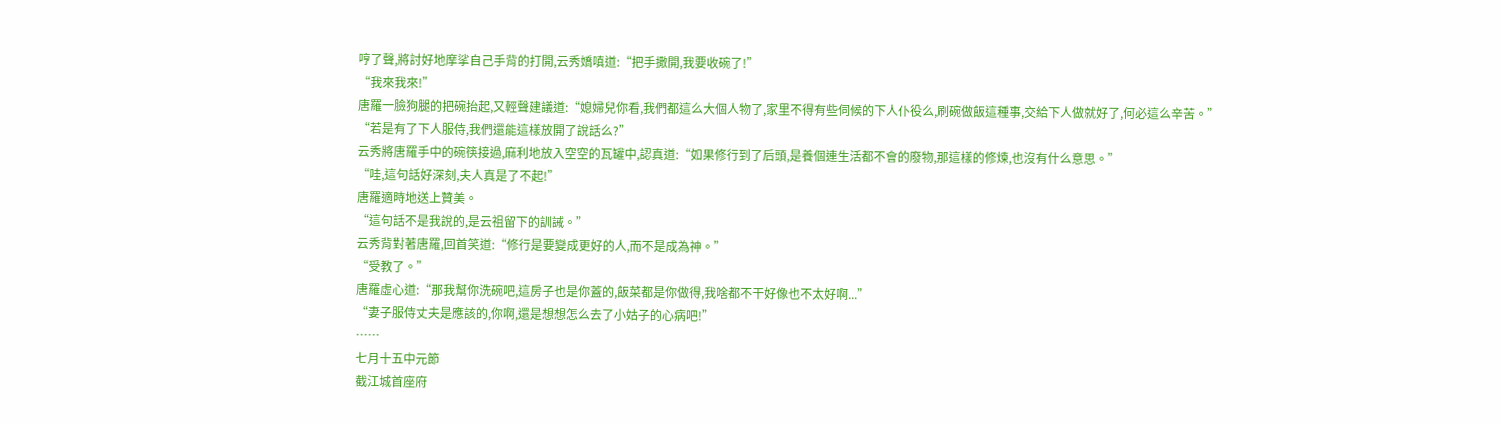哼了聲,將討好地摩挲自己手背的打開,云秀嬌嗔道:“把手撒開,我要收碗了!”
“我來我來!”
唐羅一臉狗腿的把碗抬起,又輕聲建議道:“媳婦兒你看,我們都這么大個人物了,家里不得有些伺候的下人仆役么,刷碗做飯這種事,交給下人做就好了,何必這么辛苦。”
“若是有了下人服侍,我們還能這樣放開了說話么?”
云秀將唐羅手中的碗筷接過,麻利地放入空空的瓦罐中,認真道:“如果修行到了后頭,是養個連生活都不會的廢物,那這樣的修煉,也沒有什么意思。”
“哇,這句話好深刻,夫人真是了不起!”
唐羅適時地送上贊美。
“這句話不是我說的,是云祖留下的訓誡。”
云秀背對著唐羅,回首笑道:“修行是要變成更好的人,而不是成為神。”
“受教了。”
唐羅虛心道:“那我幫你洗碗吧,這房子也是你蓋的,飯菜都是你做得,我啥都不干好像也不太好啊...”
“妻子服侍丈夫是應該的,你啊,還是想想怎么去了小姑子的心病吧!”
……
七月十五中元節
截江城首座府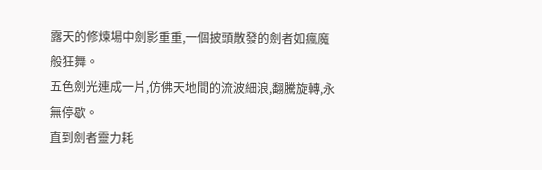露天的修煉場中劍影重重,一個披頭散發的劍者如瘋魔般狂舞。
五色劍光連成一片,仿佛天地間的流波細浪,翻騰旋轉,永無停歇。
直到劍者靈力耗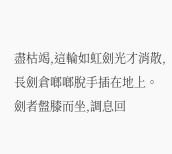盡枯竭,這輪如虹劍光才消散,長劍倉啷啷脫手插在地上。
劍者盤膝而坐,調息回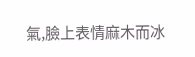氣,臉上表情麻木而冰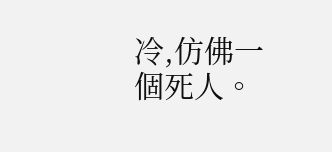冷,仿佛一個死人。